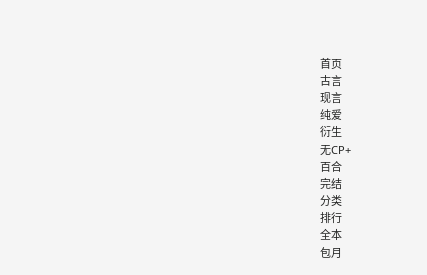首页
古言
现言
纯爱
衍生
无CP+
百合
完结
分类
排行
全本
包月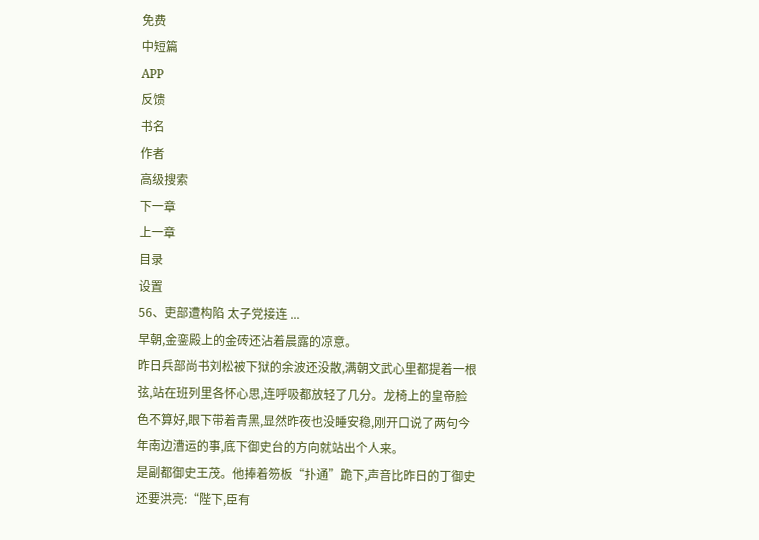免费
中短篇
APP
反馈
书名
作者
高级搜索
下一章
上一章
目录
设置
56、吏部遭构陷 太子党接连 ...
早朝,金銮殿上的金砖还沾着晨露的凉意。
昨日兵部尚书刘松被下狱的余波还没散,满朝文武心里都提着一根弦,站在班列里各怀心思,连呼吸都放轻了几分。龙椅上的皇帝脸色不算好,眼下带着青黑,显然昨夜也没睡安稳,刚开口说了两句今年南边漕运的事,底下御史台的方向就站出个人来。
是副都御史王茂。他捧着笏板“扑通”跪下,声音比昨日的丁御史还要洪亮:“陛下,臣有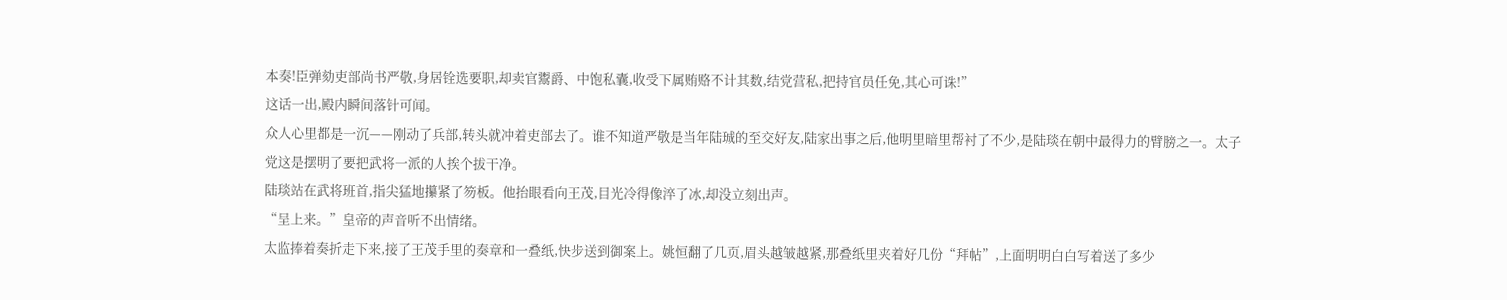本奏!臣弹劾吏部尚书严敬,身居铨选要职,却卖官鬻爵、中饱私囊,收受下属贿赂不计其数,结党营私,把持官员任免,其心可诛!”
这话一出,殿内瞬间落针可闻。
众人心里都是一沉——刚动了兵部,转头就冲着吏部去了。谁不知道严敬是当年陆珹的至交好友,陆家出事之后,他明里暗里帮衬了不少,是陆琰在朝中最得力的臂膀之一。太子党这是摆明了要把武将一派的人挨个拔干净。
陆琰站在武将班首,指尖猛地攥紧了笏板。他抬眼看向王茂,目光冷得像淬了冰,却没立刻出声。
“呈上来。”皇帝的声音听不出情绪。
太监捧着奏折走下来,接了王茂手里的奏章和一叠纸,快步送到御案上。姚恒翻了几页,眉头越皱越紧,那叠纸里夹着好几份“拜帖”,上面明明白白写着送了多少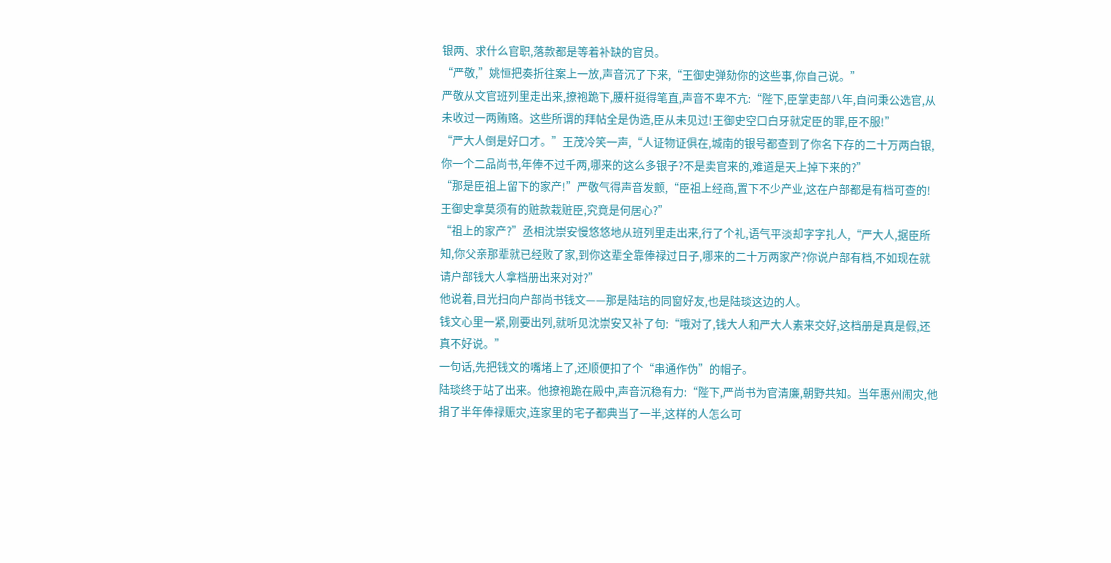银两、求什么官职,落款都是等着补缺的官员。
“严敬,”姚恒把奏折往案上一放,声音沉了下来,“王御史弹劾你的这些事,你自己说。”
严敬从文官班列里走出来,撩袍跪下,腰杆挺得笔直,声音不卑不亢:“陛下,臣掌吏部八年,自问秉公选官,从未收过一两贿赂。这些所谓的拜帖全是伪造,臣从未见过!王御史空口白牙就定臣的罪,臣不服!”
“严大人倒是好口才。”王茂冷笑一声,“人证物证俱在,城南的银号都查到了你名下存的二十万两白银,你一个二品尚书,年俸不过千两,哪来的这么多银子?不是卖官来的,难道是天上掉下来的?”
“那是臣祖上留下的家产!”严敬气得声音发颤,“臣祖上经商,置下不少产业,这在户部都是有档可查的!王御史拿莫须有的赃款栽赃臣,究竟是何居心?”
“祖上的家产?”丞相沈崇安慢悠悠地从班列里走出来,行了个礼,语气平淡却字字扎人,“严大人,据臣所知,你父亲那辈就已经败了家,到你这辈全靠俸禄过日子,哪来的二十万两家产?你说户部有档,不如现在就请户部钱大人拿档册出来对对?”
他说着,目光扫向户部尚书钱文——那是陆琂的同窗好友,也是陆琰这边的人。
钱文心里一紧,刚要出列,就听见沈崇安又补了句:“哦对了,钱大人和严大人素来交好,这档册是真是假,还真不好说。”
一句话,先把钱文的嘴堵上了,还顺便扣了个“串通作伪”的帽子。
陆琰终于站了出来。他撩袍跪在殿中,声音沉稳有力:“陛下,严尚书为官清廉,朝野共知。当年惠州闹灾,他捐了半年俸禄赈灾,连家里的宅子都典当了一半,这样的人怎么可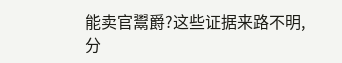能卖官鬻爵?这些证据来路不明,分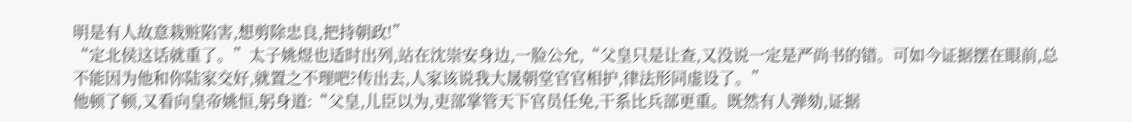明是有人故意栽赃陷害,想剪除忠良,把持朝政!”
“定北侯这话就重了。”太子姚煜也适时出列,站在沈崇安身边,一脸公允,“父皇只是让查,又没说一定是严尚书的错。可如今证据摆在眼前,总不能因为他和你陆家交好,就置之不理吧?传出去,人家该说我大晟朝堂官官相护,律法形同虚设了。”
他顿了顿,又看向皇帝姚恒,躬身道:“父皇,儿臣以为,吏部掌管天下官员任免,干系比兵部更重。既然有人弹劾,证据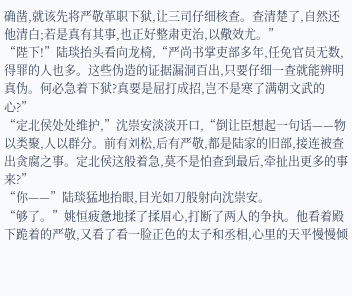确凿,就该先将严敬革职下狱,让三司仔细核查。查清楚了,自然还他清白;若是真有其事,也正好整肃吏治,以儆效尤。”
“陛下!”陆琰抬头看向龙椅,“严尚书掌吏部多年,任免官员无数,得罪的人也多。这些伪造的证据漏洞百出,只要仔细一查就能辨明真伪。何必急着下狱?真要是屈打成招,岂不是寒了满朝文武的心?”
“定北侯处处维护,”沈崇安淡淡开口,“倒让臣想起一句话——物以类聚,人以群分。前有刘松,后有严敬,都是陆家的旧部,接连被查出贪腐之事。定北侯这般着急,莫不是怕查到最后,牵扯出更多的事来?”
“你——”陆琰猛地抬眼,目光如刀般射向沈崇安。
“够了。”姚恒疲惫地揉了揉眉心,打断了两人的争执。他看着殿下跪着的严敬,又看了看一脸正色的太子和丞相,心里的天平慢慢倾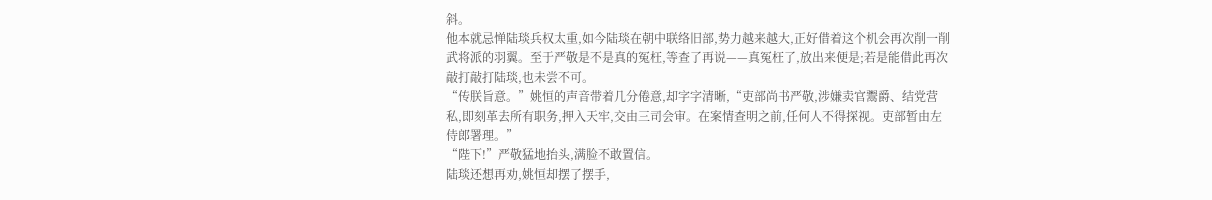斜。
他本就忌惮陆琰兵权太重,如今陆琰在朝中联络旧部,势力越来越大,正好借着这个机会再次削一削武将派的羽翼。至于严敬是不是真的冤枉,等查了再说——真冤枉了,放出来便是;若是能借此再次敲打敲打陆琰,也未尝不可。
“传朕旨意。”姚恒的声音带着几分倦意,却字字清晰,“吏部尚书严敬,涉嫌卖官鬻爵、结党营私,即刻革去所有职务,押入天牢,交由三司会审。在案情查明之前,任何人不得探视。吏部暂由左侍郎署理。”
“陛下!”严敬猛地抬头,满脸不敢置信。
陆琰还想再劝,姚恒却摆了摆手,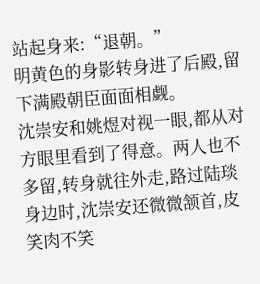站起身来:“退朝。”
明黄色的身影转身进了后殿,留下满殿朝臣面面相觑。
沈崇安和姚煜对视一眼,都从对方眼里看到了得意。两人也不多留,转身就往外走,路过陆琰身边时,沈崇安还微微颔首,皮笑肉不笑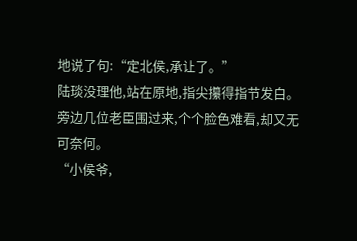地说了句:“定北侯,承让了。”
陆琰没理他,站在原地,指尖攥得指节发白。旁边几位老臣围过来,个个脸色难看,却又无可奈何。
“小侯爷,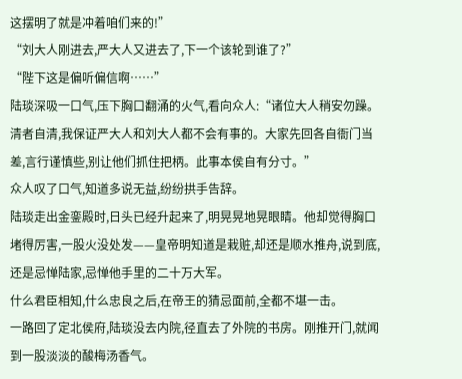这摆明了就是冲着咱们来的!”
“刘大人刚进去,严大人又进去了,下一个该轮到谁了?”
“陛下这是偏听偏信啊……”
陆琰深吸一口气,压下胸口翻涌的火气,看向众人:“诸位大人稍安勿躁。清者自清,我保证严大人和刘大人都不会有事的。大家先回各自衙门当差,言行谨慎些,别让他们抓住把柄。此事本侯自有分寸。”
众人叹了口气,知道多说无益,纷纷拱手告辞。
陆琰走出金銮殿时,日头已经升起来了,明晃晃地晃眼睛。他却觉得胸口堵得厉害,一股火没处发——皇帝明知道是栽赃,却还是顺水推舟,说到底,还是忌惮陆家,忌惮他手里的二十万大军。
什么君臣相知,什么忠良之后,在帝王的猜忌面前,全都不堪一击。
一路回了定北侯府,陆琰没去内院,径直去了外院的书房。刚推开门,就闻到一股淡淡的酸梅汤香气。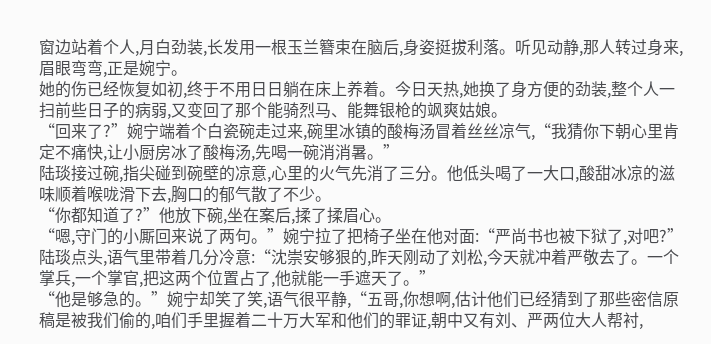窗边站着个人,月白劲装,长发用一根玉兰簪束在脑后,身姿挺拔利落。听见动静,那人转过身来,眉眼弯弯,正是婉宁。
她的伤已经恢复如初,终于不用日日躺在床上养着。今日天热,她换了身方便的劲装,整个人一扫前些日子的病弱,又变回了那个能骑烈马、能舞银枪的飒爽姑娘。
“回来了?”婉宁端着个白瓷碗走过来,碗里冰镇的酸梅汤冒着丝丝凉气,“我猜你下朝心里肯定不痛快,让小厨房冰了酸梅汤,先喝一碗消消暑。”
陆琰接过碗,指尖碰到碗壁的凉意,心里的火气先消了三分。他低头喝了一大口,酸甜冰凉的滋味顺着喉咙滑下去,胸口的郁气散了不少。
“你都知道了?”他放下碗,坐在案后,揉了揉眉心。
“嗯,守门的小厮回来说了两句。”婉宁拉了把椅子坐在他对面:“严尚书也被下狱了,对吧?”
陆琰点头,语气里带着几分冷意:“沈崇安够狠的,昨天刚动了刘松,今天就冲着严敬去了。一个掌兵,一个掌官,把这两个位置占了,他就能一手遮天了。”
“他是够急的。”婉宁却笑了笑,语气很平静,“五哥,你想啊,估计他们已经猜到了那些密信原稿是被我们偷的,咱们手里握着二十万大军和他们的罪证,朝中又有刘、严两位大人帮衬,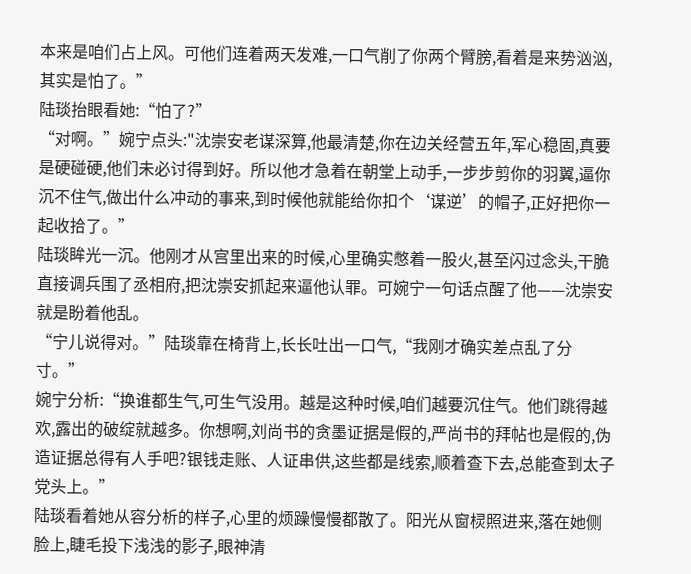本来是咱们占上风。可他们连着两天发难,一口气削了你两个臂膀,看着是来势汹汹,其实是怕了。”
陆琰抬眼看她:“怕了?”
“对啊。”婉宁点头:"沈崇安老谋深算,他最清楚,你在边关经营五年,军心稳固,真要是硬碰硬,他们未必讨得到好。所以他才急着在朝堂上动手,一步步剪你的羽翼,逼你沉不住气,做出什么冲动的事来,到时候他就能给你扣个‘谋逆’的帽子,正好把你一起收拾了。”
陆琰眸光一沉。他刚才从宫里出来的时候,心里确实憋着一股火,甚至闪过念头,干脆直接调兵围了丞相府,把沈崇安抓起来逼他认罪。可婉宁一句话点醒了他——沈崇安就是盼着他乱。
“宁儿说得对。”陆琰靠在椅背上,长长吐出一口气,“我刚才确实差点乱了分寸。”
婉宁分析:“换谁都生气,可生气没用。越是这种时候,咱们越要沉住气。他们跳得越欢,露出的破绽就越多。你想啊,刘尚书的贪墨证据是假的,严尚书的拜帖也是假的,伪造证据总得有人手吧?银钱走账、人证串供,这些都是线索,顺着查下去,总能查到太子党头上。”
陆琰看着她从容分析的样子,心里的烦躁慢慢都散了。阳光从窗棂照进来,落在她侧脸上,睫毛投下浅浅的影子,眼神清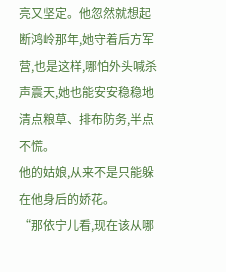亮又坚定。他忽然就想起断鸿岭那年,她守着后方军营,也是这样,哪怕外头喊杀声震天,她也能安安稳稳地清点粮草、排布防务,半点不慌。
他的姑娘,从来不是只能躲在他身后的娇花。
“那依宁儿看,现在该从哪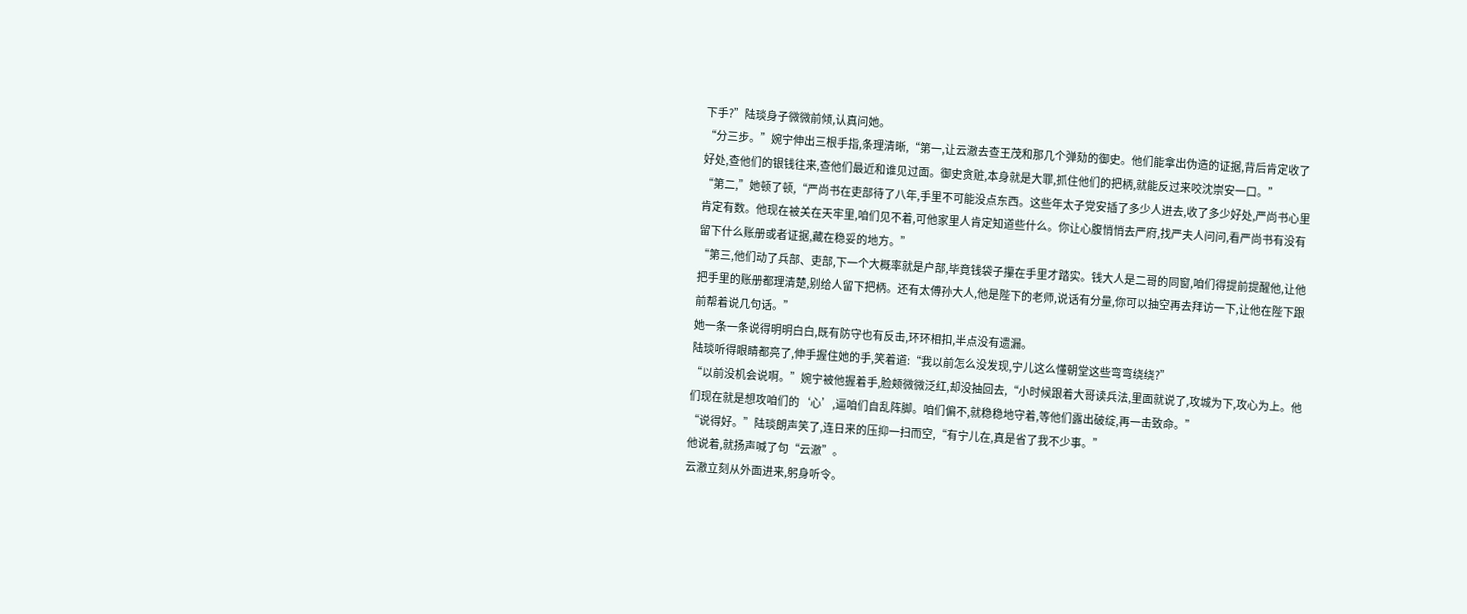下手?”陆琰身子微微前倾,认真问她。
“分三步。”婉宁伸出三根手指,条理清晰,“第一,让云澈去查王茂和那几个弹劾的御史。他们能拿出伪造的证据,背后肯定收了好处,查他们的银钱往来,查他们最近和谁见过面。御史贪赃,本身就是大罪,抓住他们的把柄,就能反过来咬沈崇安一口。”
“第二,”她顿了顿,“严尚书在吏部待了八年,手里不可能没点东西。这些年太子党安插了多少人进去,收了多少好处,严尚书心里肯定有数。他现在被关在天牢里,咱们见不着,可他家里人肯定知道些什么。你让心腹悄悄去严府,找严夫人问问,看严尚书有没有留下什么账册或者证据,藏在稳妥的地方。”
“第三,他们动了兵部、吏部,下一个大概率就是户部,毕竟钱袋子攥在手里才踏实。钱大人是二哥的同窗,咱们得提前提醒他,让他把手里的账册都理清楚,别给人留下把柄。还有太傅孙大人,他是陛下的老师,说话有分量,你可以抽空再去拜访一下,让他在陛下跟前帮着说几句话。”
她一条一条说得明明白白,既有防守也有反击,环环相扣,半点没有遗漏。
陆琰听得眼睛都亮了,伸手握住她的手,笑着道:“我以前怎么没发现,宁儿这么懂朝堂这些弯弯绕绕?”
“以前没机会说啊。”婉宁被他握着手,脸颊微微泛红,却没抽回去,“小时候跟着大哥读兵法,里面就说了,攻城为下,攻心为上。他们现在就是想攻咱们的‘心’,逼咱们自乱阵脚。咱们偏不,就稳稳地守着,等他们露出破绽,再一击致命。”
“说得好。”陆琰朗声笑了,连日来的压抑一扫而空,“有宁儿在,真是省了我不少事。”
他说着,就扬声喊了句“云澈”。
云澈立刻从外面进来,躬身听令。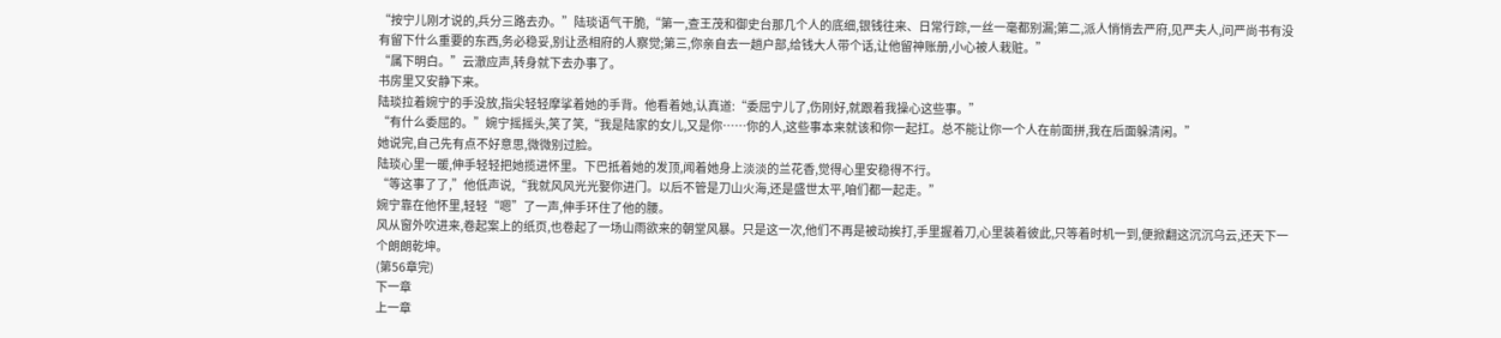“按宁儿刚才说的,兵分三路去办。”陆琰语气干脆,“第一,查王茂和御史台那几个人的底细,银钱往来、日常行踪,一丝一毫都别漏;第二,派人悄悄去严府,见严夫人,问严尚书有没有留下什么重要的东西,务必稳妥,别让丞相府的人察觉;第三,你亲自去一趟户部,给钱大人带个话,让他留神账册,小心被人栽赃。”
“属下明白。”云澈应声,转身就下去办事了。
书房里又安静下来。
陆琰拉着婉宁的手没放,指尖轻轻摩挲着她的手背。他看着她,认真道:“委屈宁儿了,伤刚好,就跟着我操心这些事。”
“有什么委屈的。”婉宁摇摇头,笑了笑,“我是陆家的女儿,又是你……你的人,这些事本来就该和你一起扛。总不能让你一个人在前面拼,我在后面躲清闲。”
她说完,自己先有点不好意思,微微别过脸。
陆琰心里一暖,伸手轻轻把她揽进怀里。下巴抵着她的发顶,闻着她身上淡淡的兰花香,觉得心里安稳得不行。
“等这事了了,”他低声说,“我就风风光光娶你进门。以后不管是刀山火海,还是盛世太平,咱们都一起走。”
婉宁靠在他怀里,轻轻“嗯”了一声,伸手环住了他的腰。
风从窗外吹进来,卷起案上的纸页,也卷起了一场山雨欲来的朝堂风暴。只是这一次,他们不再是被动挨打,手里握着刀,心里装着彼此,只等着时机一到,便掀翻这沉沉乌云,还天下一个朗朗乾坤。
(第56章完)
下一章
上一章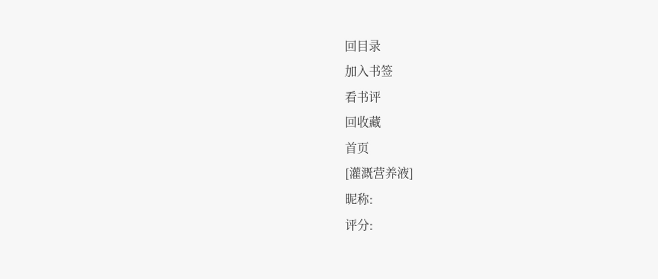回目录
加入书签
看书评
回收藏
首页
[灌溉营养液]
昵称:
评分: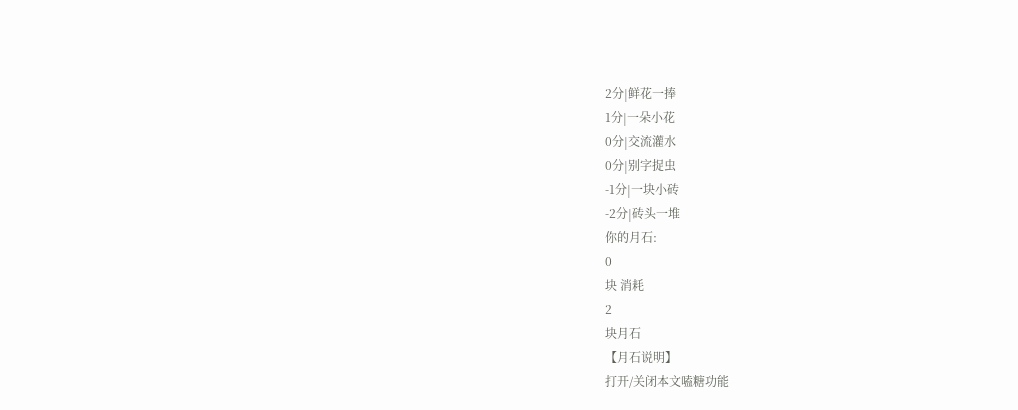2分|鲜花一捧
1分|一朵小花
0分|交流灌水
0分|别字捉虫
-1分|一块小砖
-2分|砖头一堆
你的月石:
0
块 消耗
2
块月石
【月石说明】
打开/关闭本文嗑糖功能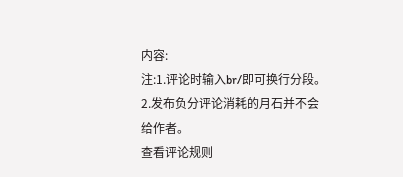内容:
注:1.评论时输入br/即可换行分段。
2.发布负分评论消耗的月石并不会给作者。
查看评论规则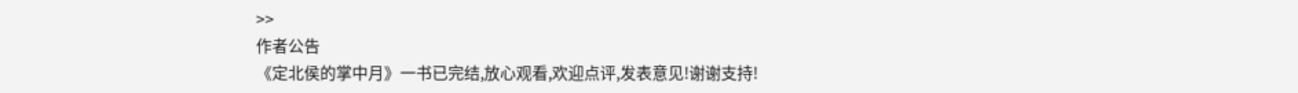>>
作者公告
《定北侯的掌中月》一书已完结,放心观看,欢迎点评,发表意见!谢谢支持!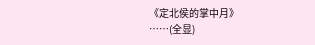《定北侯的掌中月》
……(全显)